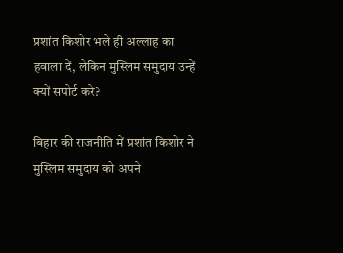प्रशांत किशोर भले ही अल्लाह का हवाला दें, लेकिन मुस्लिम समुदाय उन्हें क्यों सपोर्ट करे?

बिहार की राजनीति में प्रशांत किशोर ने मुस्लिम समुदाय को अपने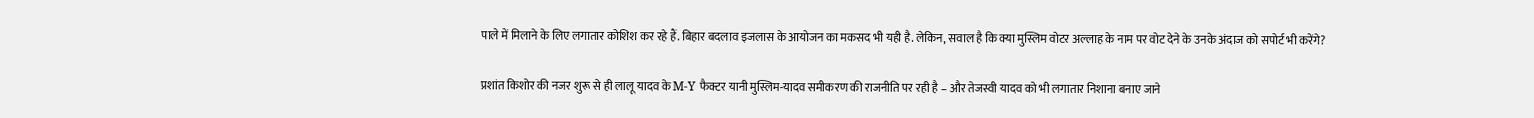पाले में मिलाने के लिए लगातार कोशिश कर रहे हैं. बिहार बदलाव इजलास के आयोजन का मकसद भी यही है. लेकिन, सवाल है कि क्या मुस्लिम वोटर अल्लाह के नाम पर वोट देने के उनके अंदाज को सपोर्ट भी करेंगे?

प्रशांत किशोर की नजर शुरू से ही लालू यादव के M-Y फैक्टर यानी मुस्लिम-यादव समीकरण की राजनीति पर रही है – और तेजस्वी यादव को भी लगातार निशाना बनाए जाने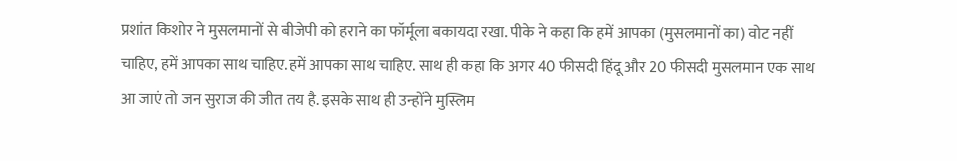प्रशांत किशोर ने मुसलमानों से बीजेपी को हराने का फॉर्मूला बकायदा रखा. पीके ने कहा कि हमें आपका (मुसलमानों का) वोट नहीं चाहिए, हमें आपका साथ चाहिए.हमें आपका साथ चाहिए. साथ ही कहा कि अगर 40 फीसदी हिंदू और 20 फीसदी मुसलमान एक साथ आ जाएं तो जन सुराज की जीत तय है. इसके साथ ही उन्होंने मुस्लिम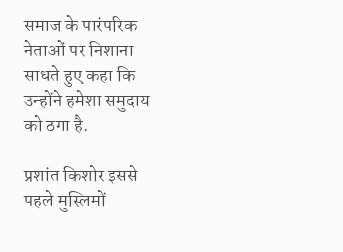समाज के पारंपरिक नेताओं पर निशाना साधते हुए कहा कि उन्होंने हमेशा समुदाय को ठगा है.

प्रशांत किशोर इससे पहले मुस्लिमों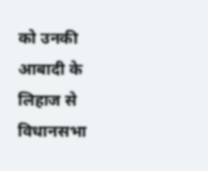को उनकी आबादी के लिहाज से विधानसभा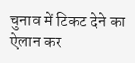चुनाव में टिकट देने का ऐलान कर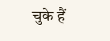चुके हैं